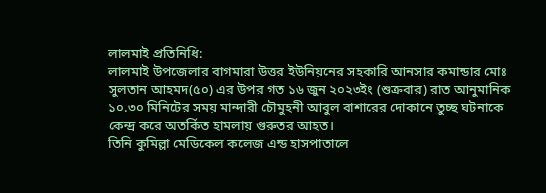লালমাই প্রতিনিধি:
লালমাই উপজেলার বাগমারা উত্তর ইউনিয়নের সহকারি আনসার কমান্ডার মোঃ সুলতান আহমদ(৫০) এর উপর গত ১৬ জুন ২০২৩ইং (শুক্রবার) রাত আনুমানিক ১০.৩০ মিনিটের সময় মান্দারী চৌমুহনী আবুল বাশারের দোকানে তুচ্ছ ঘটনাকে কেন্দ্র করে অতর্কিত হামলায় গুরুতর আহত।
তিনি কুমিল্লা মেডিকেল কলেজ এন্ড হাসপাতালে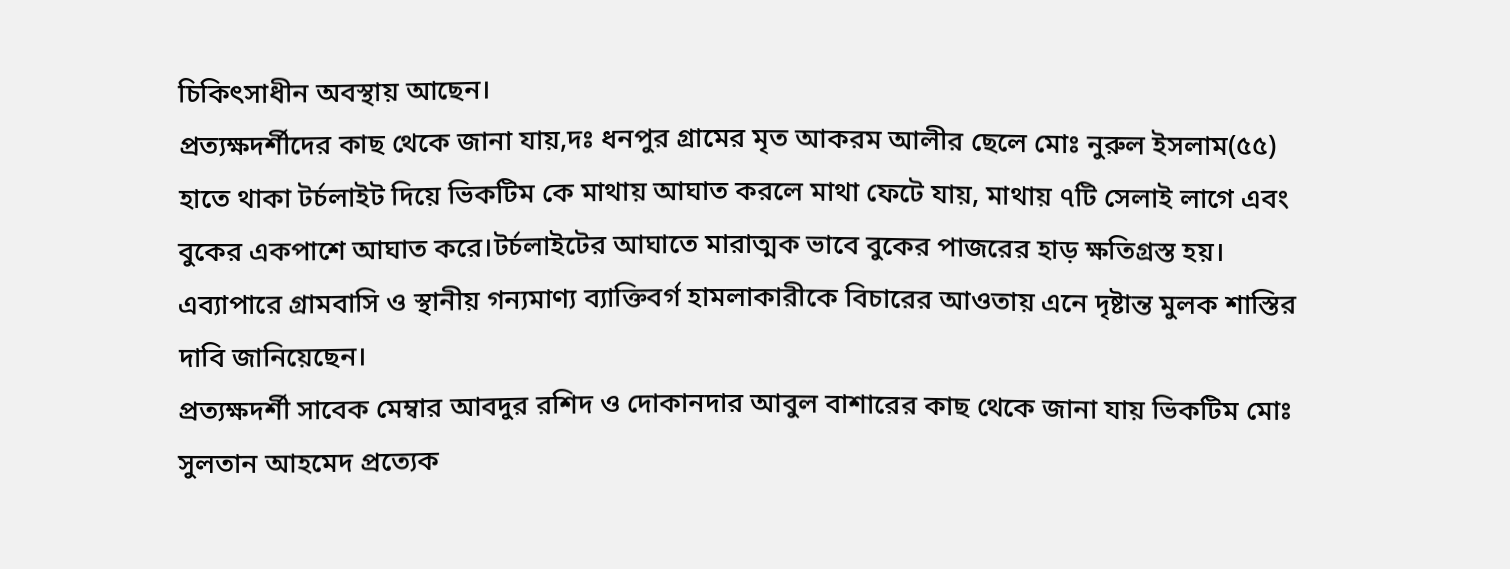চিকিৎসাধীন অবস্থায় আছেন।
প্রত্যক্ষদর্শীদের কাছ থেকে জানা যায়,দঃ ধনপুর গ্রামের মৃত আকরম আলীর ছেলে মোঃ নুরুল ইসলাম(৫৫) হাতে থাকা টর্চলাইট দিয়ে ভিকটিম কে মাথায় আঘাত করলে মাথা ফেটে যায়, মাথায় ৭টি সেলাই লাগে এবং বুকের একপাশে আঘাত করে।টর্চলাইটের আঘাতে মারাত্মক ভাবে বুকের পাজরের হাড় ক্ষতিগ্রস্ত হয়। এব্যাপারে গ্রামবাসি ও স্থানীয় গন্যমাণ্য ব্যাক্তিবর্গ হামলাকারীকে বিচারের আওতায় এনে দৃষ্টান্ত মুলক শাস্তির দাবি জানিয়েছেন।
প্রত্যক্ষদর্শী সাবেক মেম্বার আবদুর রশিদ ও দোকানদার আবুল বাশারের কাছ থেকে জানা যায় ভিকটিম মোঃ সুলতান আহমেদ প্রত্যেক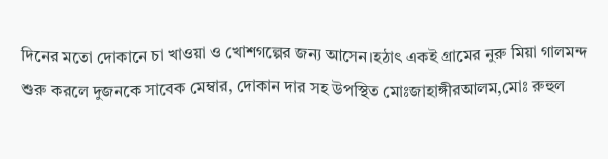দিনের মতো দোকানে চা খাওয়া ও খোশগল্পের জন্য আসেন।হঠাৎ একই গ্রামের নুরু মিয়া গালমন্দ শুরু করলে দুজনকে সাবেক মেম্বার, দোকান দার সহ উপস্থিত মোঃজাহাঙ্গীরআলম,মোঃ রুহুল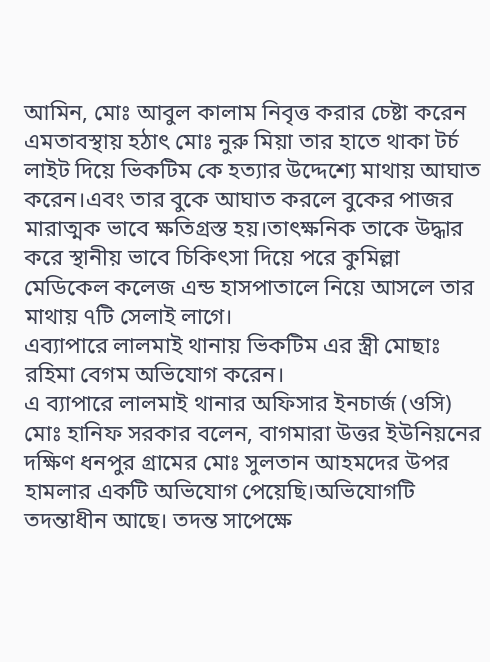আমিন, মোঃ আবুল কালাম নিবৃত্ত করার চেষ্টা করেন এমতাবস্থায় হঠাৎ মোঃ নুরু মিয়া তার হাতে থাকা টর্চ লাইট দিয়ে ভিকটিম কে হত্যার উদ্দেশ্যে মাথায় আঘাত করেন।এবং তার বুকে আঘাত করলে বুকের পাজর মারাত্মক ভাবে ক্ষতিগ্রস্ত হয়।তাৎক্ষনিক তাকে উদ্ধার করে স্থানীয় ভাবে চিকিৎসা দিয়ে পরে কুমিল্লা মেডিকেল কলেজ এন্ড হাসপাতালে নিয়ে আসলে তার মাথায় ৭টি সেলাই লাগে।
এব্যাপারে লালমাই থানায় ভিকটিম এর স্ত্রী মোছাঃ রহিমা বেগম অভিযোগ করেন।
এ ব্যাপারে লালমাই থানার অফিসার ইনচার্জ (ওসি) মোঃ হানিফ সরকার বলেন, বাগমারা উত্তর ইউনিয়নের দক্ষিণ ধনপুর গ্রামের মোঃ সুলতান আহমদের উপর হামলার একটি অভিযোগ পেয়েছি।অভিযোগটি তদন্তাধীন আছে। তদন্ত সাপেক্ষে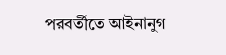পরবর্তীতে আইনানুগ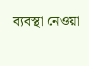ব্যবস্থা নেওয়া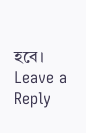হবে।
Leave a Reply